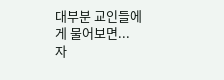대부분 교인들에게 물어보면...
자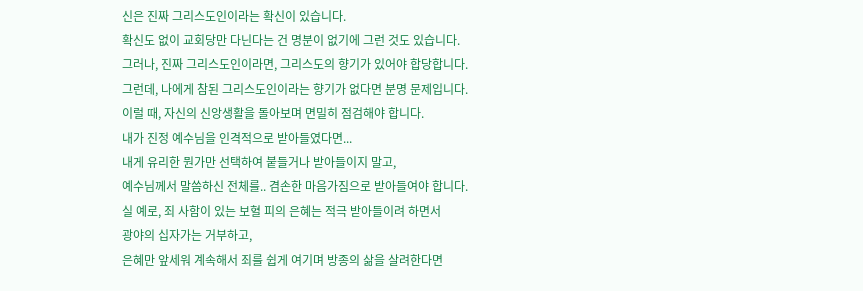신은 진짜 그리스도인이라는 확신이 있습니다.
확신도 없이 교회당만 다닌다는 건 명분이 없기에 그런 것도 있습니다.
그러나, 진짜 그리스도인이라면, 그리스도의 향기가 있어야 합당합니다.
그런데, 나에게 참된 그리스도인이라는 향기가 없다면 분명 문제입니다.
이럴 때, 자신의 신앙생활을 돌아보며 면밀히 점검해야 합니다.
내가 진정 예수님을 인격적으로 받아들였다면...
내게 유리한 뭔가만 선택하여 붙들거나 받아들이지 말고,
예수님께서 말씀하신 전체를.. 겸손한 마음가짐으로 받아들여야 합니다.
실 예로, 죄 사함이 있는 보혈 피의 은혜는 적극 받아들이려 하면서
광야의 십자가는 거부하고,
은혜만 앞세워 계속해서 죄를 쉽게 여기며 방종의 삶을 살려한다면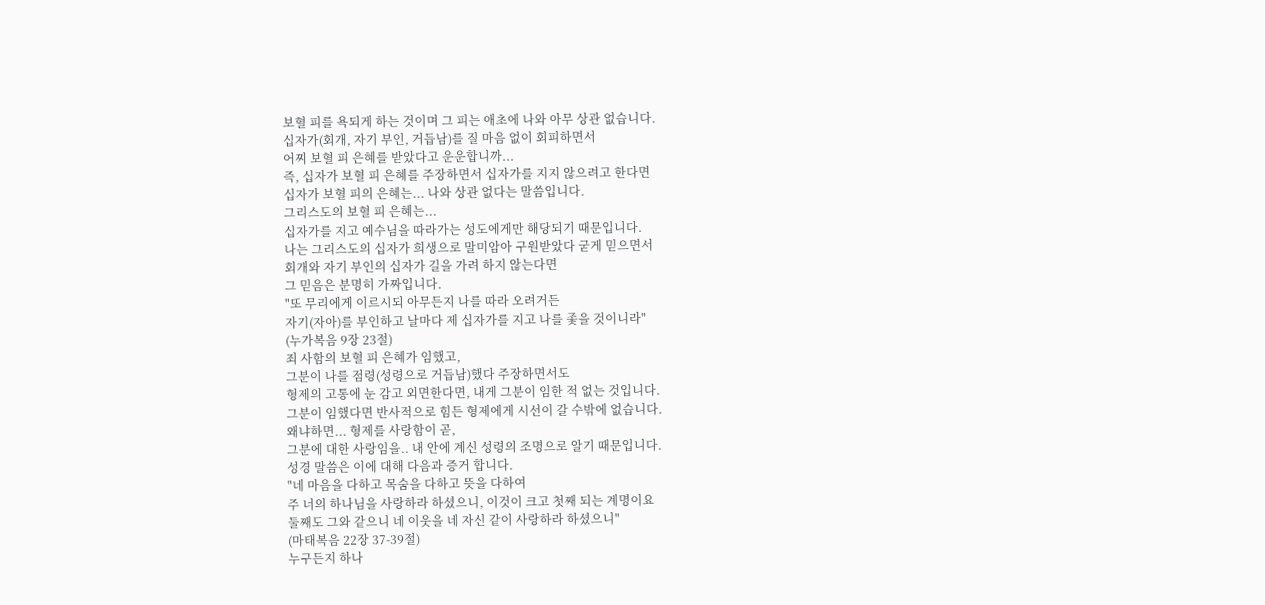보혈 피를 욕되게 하는 것이며 그 피는 애초에 나와 아무 상관 없습니다.
십자가(회개, 자기 부인, 거듭남)를 질 마음 없이 회피하면서
어찌 보혈 피 은혜를 받았다고 운운합니까...
즉, 십자가 보혈 피 은혜를 주장하면서 십자가를 지지 않으려고 한다면
십자가 보혈 피의 은혜는... 나와 상관 없다는 말씀입니다.
그리스도의 보혈 피 은혜는...
십자가를 지고 예수님을 따라가는 성도에게만 해당되기 때문입니다.
나는 그리스도의 십자가 희생으로 말미암아 구원받았다 굳게 믿으면서
회개와 자기 부인의 십자가 길을 가려 하지 않는다면
그 믿음은 분명히 가짜입니다.
"또 무리에게 이르시되 아무든지 나를 따라 오려거든
자기(자아)를 부인하고 날마다 제 십자가를 지고 나를 좇을 것이니라"
(누가복음 9장 23절)
죄 사함의 보혈 피 은혜가 임했고,
그분이 나를 점령(성령으로 거듭남)했다 주장하면서도
형제의 고통에 눈 감고 외면한다면, 내게 그분이 임한 적 없는 것입니다.
그분이 임했다면 반사적으로 힘든 형제에게 시선이 갈 수밖에 없습니다.
왜냐하면... 형제를 사랑함이 곧,
그분에 대한 사랑임을.. 내 안에 계신 성령의 조명으로 알기 때문입니다.
성경 말씀은 이에 대해 다음과 증거 합니다.
"네 마음을 다하고 목숨을 다하고 뜻을 다하여
주 너의 하나님을 사랑하라 하셨으니, 이것이 크고 첫째 되는 계명이요
둘째도 그와 같으니 네 이웃을 네 자신 같이 사랑하라 하셨으니"
(마태복음 22장 37-39절)
누구든지 하나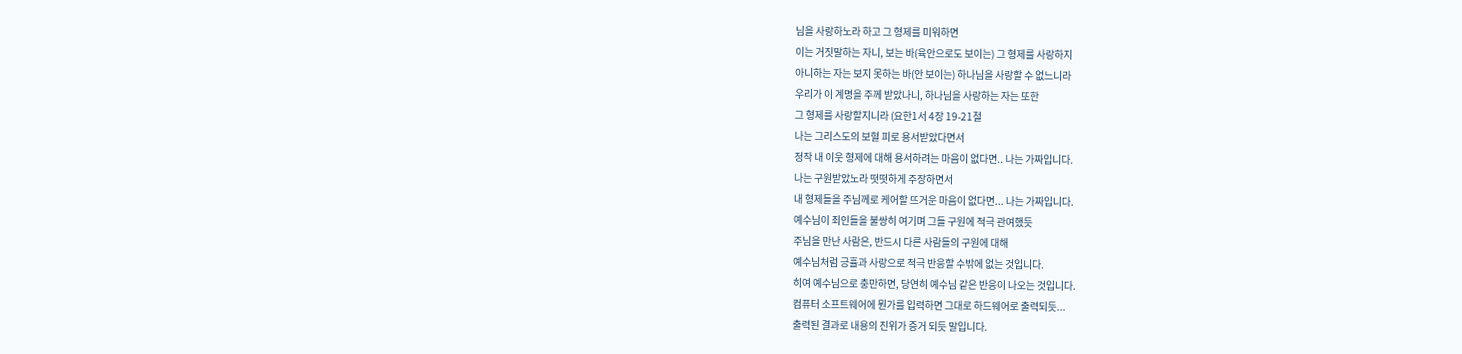님을 사랑하노라 하고 그 형제를 미워하면
이는 거짓말하는 자니, 보는 바(육안으로도 보이는) 그 형제를 사랑하지
아니하는 자는 보지 못하는 바(안 보이는) 하나님을 사랑할 수 없느니라
우리가 이 계명을 주께 받았나니, 하나님을 사랑하는 자는 또한
그 형제를 사랑할지니라 (요한1서 4장 19-21절
나는 그리스도의 보혈 피로 용서받았다면서
정작 내 이웃 형제에 대해 용서하려는 마음이 없다면.. 나는 가짜입니다.
나는 구원받았노라 떳떳하게 주장하면서
내 형제들을 주님께로 케어할 뜨거운 마음이 없다면... 나는 가짜입니다.
예수님이 죄인들을 불쌍히 여기며 그들 구원에 적극 관여했듯
주님을 만난 사람은, 반드시 다른 사람들의 구원에 대해
예수님처럼 긍휼과 사랑으로 적극 반응할 수밖에 없는 것입니다.
히여 예수님으로 충만하면, 당연히 예수님 같은 반응이 나오는 것입니다.
컴퓨터 소프트웨어에 뭔가를 입력하면 그대로 하드웨어로 출력되듯...
출력된 결과로 내용의 진위가 증거 되듯 말입니다.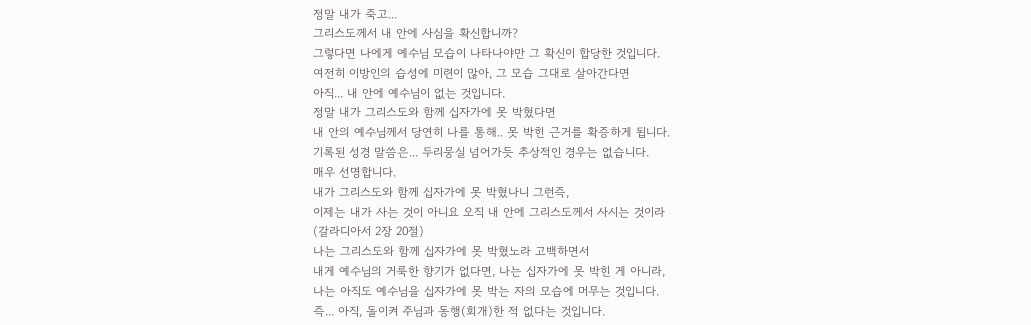정말 내가 죽고...
그리스도께서 내 안에 사심을 확신합니까?
그렇다면 나에게 예수님 모습이 나타나야만 그 확신이 합당한 것입니다.
여전히 이방인의 습성에 미련이 많아, 그 모습 그대로 살아간다면
아직... 내 안에 예수님이 없는 것입니다.
정말 내가 그리스도와 함께 십자가에 못 박혔다면
내 안의 예수님께서 당연히 나를 통해.. 못 박힌 근거를 확증하게 됩니다.
기록된 성경 말씀은... 두리뭉실 넘어가듯 추상적인 경우는 없습니다.
매우 선명합니다.
내가 그리스도와 함께 십자가에 못 박혔나니 그런즉,
이제는 내가 사는 것이 아니요 오직 내 안에 그리스도께서 사시는 것이라
(갈라디아서 2장 20절)
나는 그리스도와 함께 십자가에 못 박혔노라 고백하면서
내게 예수님의 거룩한 향기가 없다면, 나는 십자가에 못 박힌 게 아니라,
나는 아직도 예수님을 십자가에 못 박는 자의 모습에 머무는 것입니다.
즉... 아직, 돌이켜 주님과 동행(회개)한 적 없다는 것입니다.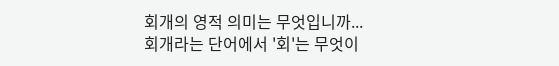회개의 영적 의미는 무엇입니까...
회개라는 단어에서 '회'는 무엇이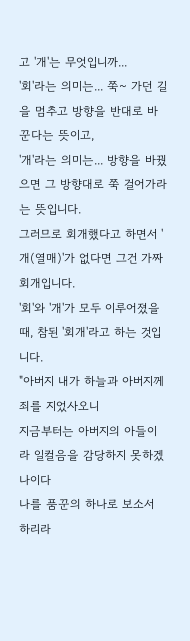고 '개'는 무엇입니까...
'회'라는 의미는... 쭉~ 가던 길을 멈추고 방향을 반대로 바꾼다는 뜻이고,
'개'라는 의미는... 방향을 바꿨으면 그 방향대로 쭉 걸어가라는 뜻입니다.
그러므로 회개했다고 하면서 '개(열매)'가 없다면 그건 가짜 회개입니다.
'회'와 '개'가 모두 이루어졌을 때, 참된 '회개'라고 하는 것입니다.
"아버지 내가 하늘과 아버지께 죄를 지었사오니
지금부터는 아버지의 아들이라 일컬음을 감당하지 못하겠나이다
나를 품꾼의 하나로 보소서 하리라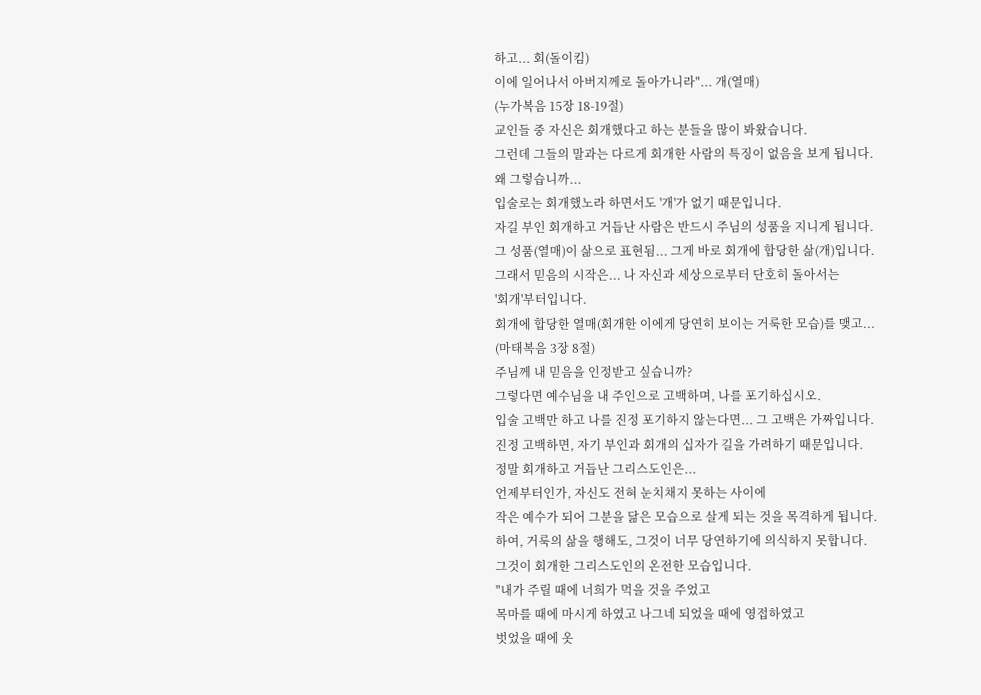하고... 회(돌이킴)
이에 일어나서 아버지께로 돌아가니라"... 개(열매)
(누가복음 15장 18-19절)
교인들 중 자신은 회개했다고 하는 분들을 많이 봐왔습니다.
그런데 그들의 말과는 다르게 회개한 사람의 특징이 없음을 보게 됩니다.
왜 그렇습니까...
입술로는 회개했노라 하면서도 '개'가 없기 때문입니다.
자길 부인 회개하고 거듭난 사람은 반드시 주님의 성품을 지니게 됩니다.
그 성품(열매)이 삶으로 표현됨... 그게 바로 회개에 합당한 삶(개)입니다.
그래서 믿음의 시작은... 나 자신과 세상으로부터 단호히 돌아서는
'회개'부터입니다.
회개에 합당한 열매(회개한 이에게 당연히 보이는 거룩한 모습)를 맺고...
(마태복음 3장 8절)
주님께 내 믿음을 인정받고 싶습니까?
그렇다면 예수님을 내 주인으로 고백하며, 나를 포기하십시오.
입술 고백만 하고 나를 진정 포기하지 않는다면... 그 고백은 가짜입니다.
진정 고백하면, 자기 부인과 회개의 십자가 길을 가려하기 때문입니다.
정말 회개하고 거듭난 그리스도인은...
언제부터인가, 자신도 전혀 눈치채지 못하는 사이에
작은 예수가 되어 그분을 닮은 모습으로 살게 되는 것을 목격하게 됩니다.
하여, 거룩의 삶을 행해도, 그것이 너무 당연하기에 의식하지 못합니다.
그것이 회개한 그리스도인의 온전한 모습입니다.
"내가 주릴 때에 너희가 먹을 것을 주었고
목마를 때에 마시게 하였고 나그네 되었을 때에 영접하였고
벗었을 때에 옷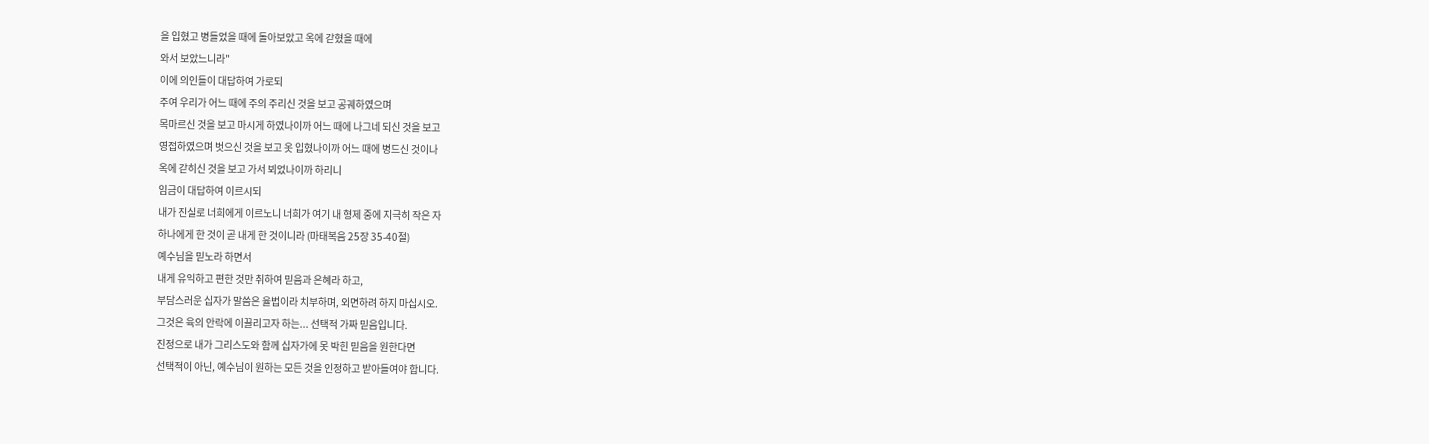을 입혔고 병들었을 때에 돌아보았고 옥에 갇혔을 때에
와서 보았느니라"
이에 의인들이 대답하여 가로되
주여 우리가 어느 때에 주의 주리신 것을 보고 공궤하였으며
목마르신 것을 보고 마시게 하였나이까 어느 때에 나그네 되신 것을 보고
영접하였으며 벗으신 것을 보고 옷 입혔나이까 어느 때에 병드신 것이나
옥에 갇히신 것을 보고 가서 뵈었나이까 하리니
임금이 대답하여 이르시되
내가 진실로 너희에게 이르노니 너희가 여기 내 형제 중에 지극히 작은 자
하나에게 한 것이 곧 내게 한 것이니라 (마태복음 25장 35-40절)
예수님을 믿노라 하면서
내게 유익하고 편한 것만 취하여 믿음과 은혜라 하고,
부담스러운 십자가 말씀은 율법이라 치부하며, 외면하려 하지 마십시오.
그것은 육의 안락에 이끌리고자 하는... 선택적 가짜 믿음입니다.
진정으로 내가 그리스도와 함께 십자가에 못 박힌 믿음을 원한다면
선택적이 아닌, 예수님이 원하는 모든 것을 인정하고 받아들여야 합니다.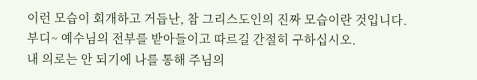이런 모습이 회개하고 거듭난, 참 그리스도인의 진짜 모습이란 것입니다.
부디~ 예수님의 전부를 받아들이고 따르길 간절히 구하십시오.
내 의로는 안 되기에 나를 통해 주님의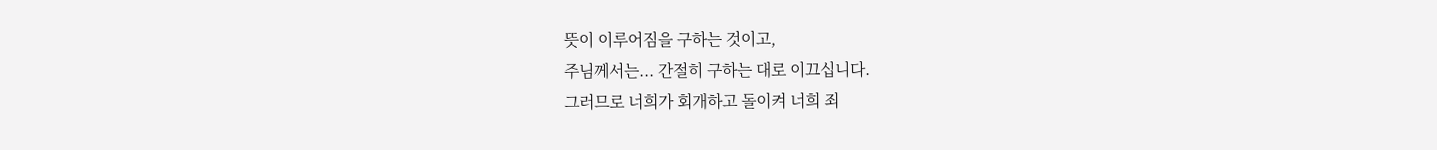뜻이 이루어짐을 구하는 것이고,
주님께서는... 간절히 구하는 대로 이끄십니다.
그러므로 너희가 회개하고 돌이켜 너희 죄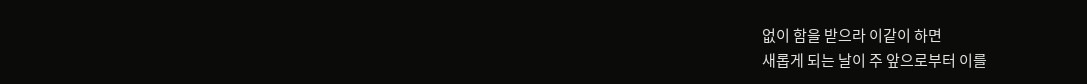없이 함을 받으라 이같이 하면
새롭게 되는 날이 주 앞으로부터 이를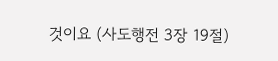것이요 (사도행전 3장 19절)